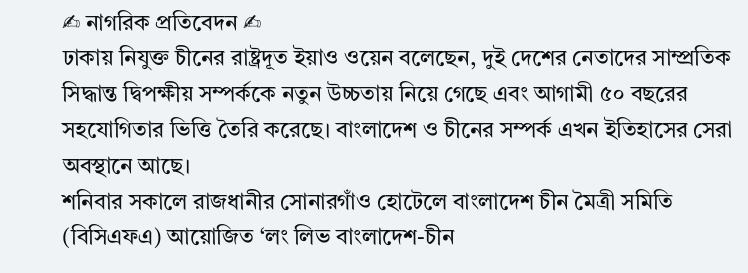✍ নাগরিক প্রতিবেদন ✍
ঢাকায় নিযুক্ত চীনের রাষ্ট্রদূত ইয়াও ওয়েন বলেছেন, দুই দেশের নেতাদের সাম্প্রতিক সিদ্ধান্ত দ্বিপক্ষীয় সম্পর্ককে নতুন উচ্চতায় নিয়ে গেছে এবং আগামী ৫০ বছরের সহযোগিতার ভিত্তি তৈরি করেছে। বাংলাদেশ ও চীনের সম্পর্ক এখন ইতিহাসের সেরা অবস্থানে আছে।
শনিবার সকালে রাজধানীর সোনারগাঁও হোটেলে বাংলাদেশ চীন মৈত্রী সমিতি (বিসিএফএ) আয়োজিত ‘লং লিভ বাংলাদেশ-চীন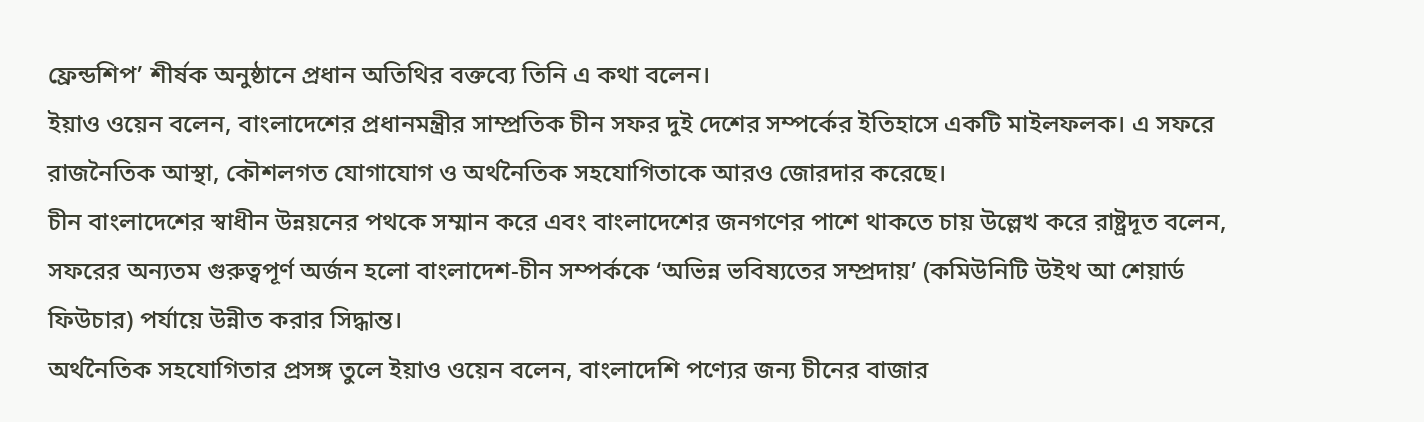ফ্রেন্ডশিপ’ শীর্ষক অনুষ্ঠানে প্রধান অতিথির বক্তব্যে তিনি এ কথা বলেন।
ইয়াও ওয়েন বলেন, বাংলাদেশের প্রধানমন্ত্রীর সাম্প্রতিক চীন সফর দুই দেশের সম্পর্কের ইতিহাসে একটি মাইলফলক। এ সফরে রাজনৈতিক আস্থা, কৌশলগত যোগাযোগ ও অর্থনৈতিক সহযোগিতাকে আরও জোরদার করেছে।
চীন বাংলাদেশের স্বাধীন উন্নয়নের পথকে সম্মান করে এবং বাংলাদেশের জনগণের পাশে থাকতে চায় উল্লেখ করে রাষ্ট্রদূত বলেন, সফরের অন্যতম গুরুত্বপূর্ণ অর্জন হলো বাংলাদেশ-চীন সম্পর্ককে ‘অভিন্ন ভবিষ্যতের সম্প্রদায়’ (কমিউনিটি উইথ আ শেয়ার্ড ফিউচার) পর্যায়ে উন্নীত করার সিদ্ধান্ত।
অর্থনৈতিক সহযোগিতার প্রসঙ্গ তুলে ইয়াও ওয়েন বলেন, বাংলাদেশি পণ্যের জন্য চীনের বাজার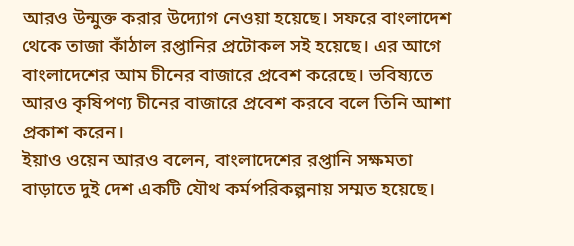আরও উন্মুক্ত করার উদ্যোগ নেওয়া হয়েছে। সফরে বাংলাদেশ থেকে তাজা কাঁঠাল রপ্তানির প্রটোকল সই হয়েছে। এর আগে বাংলাদেশের আম চীনের বাজারে প্রবেশ করেছে। ভবিষ্যতে আরও কৃষিপণ্য চীনের বাজারে প্রবেশ করবে বলে তিনি আশা প্রকাশ করেন।
ইয়াও ওয়েন আরও বলেন, বাংলাদেশের রপ্তানি সক্ষমতা বাড়াতে দুই দেশ একটি যৌথ কর্মপরিকল্পনায় সম্মত হয়েছে।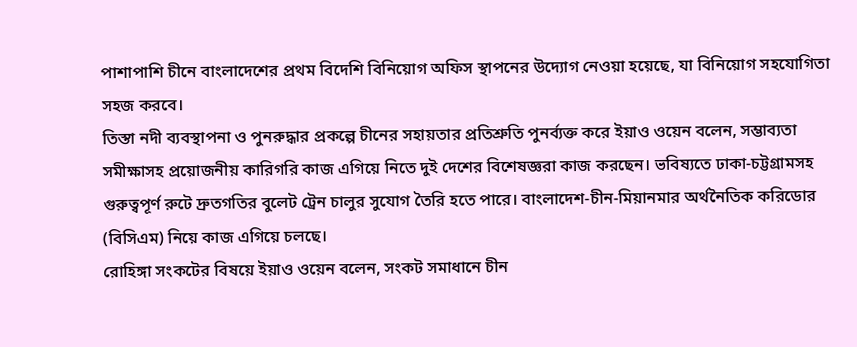পাশাপাশি চীনে বাংলাদেশের প্রথম বিদেশি বিনিয়োগ অফিস স্থাপনের উদ্যোগ নেওয়া হয়েছে, যা বিনিয়োগ সহযোগিতা সহজ করবে।
তিস্তা নদী ব্যবস্থাপনা ও পুনরুদ্ধার প্রকল্পে চীনের সহায়তার প্রতিশ্রুতি পুনর্ব্যক্ত করে ইয়াও ওয়েন বলেন, সম্ভাব্যতা সমীক্ষাসহ প্রয়োজনীয় কারিগরি কাজ এগিয়ে নিতে দুই দেশের বিশেষজ্ঞরা কাজ করছেন। ভবিষ্যতে ঢাকা-চট্টগ্রামসহ গুরুত্বপূর্ণ রুটে দ্রুতগতির বুলেট ট্রেন চালুর সুযোগ তৈরি হতে পারে। বাংলাদেশ-চীন-মিয়ানমার অর্থনৈতিক করিডোর (বিসিএম) নিয়ে কাজ এগিয়ে চলছে।
রোহিঙ্গা সংকটের বিষয়ে ইয়াও ওয়েন বলেন, সংকট সমাধানে চীন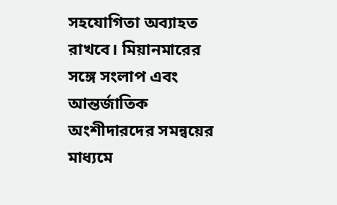সহযোগিতা অব্যাহত রাখবে। মিয়ানমারের সঙ্গে সংলাপ এবং আন্তর্জাতিক অংশীদারদের সমন্বয়ের মাধ্যমে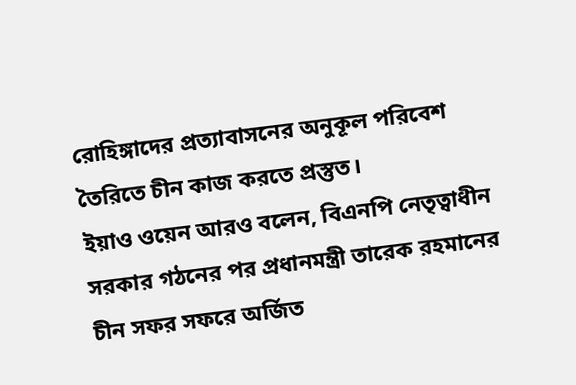রোহিঙ্গাদের প্রত্যাবাসনের অনুকূল পরিবেশ তৈরিতে চীন কাজ করতে প্রস্তুত।
ইয়াও ওয়েন আরও বলেন, বিএনপি নেতৃত্বাধীন সরকার গঠনের পর প্রধানমন্ত্রী তারেক রহমানের চীন সফর সফরে অর্জিত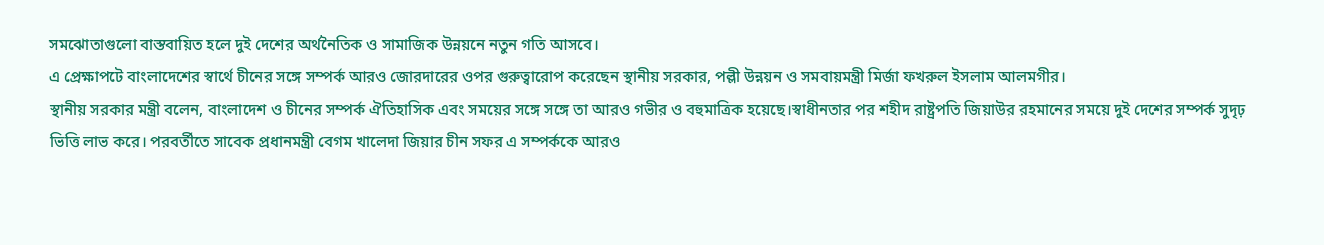সমঝোতাগুলো বাস্তবায়িত হলে দুই দেশের অর্থনৈতিক ও সামাজিক উন্নয়নে নতুন গতি আসবে।
এ প্রেক্ষাপটে বাংলাদেশের স্বার্থে চীনের সঙ্গে সম্পর্ক আরও জোরদারের ওপর গুরুত্বারোপ করেছেন স্থানীয় সরকার, পল্লী উন্নয়ন ও সমবায়মন্ত্রী মির্জা ফখরুল ইসলাম আলমগীর।
স্থানীয় সরকার মন্ত্রী বলেন, বাংলাদেশ ও চীনের সম্পর্ক ঐতিহাসিক এবং সময়ের সঙ্গে সঙ্গে তা আরও গভীর ও বহুমাত্রিক হয়েছে।স্বাধীনতার পর শহীদ রাষ্ট্রপতি জিয়াউর রহমানের সময়ে দুই দেশের সম্পর্ক সুদৃঢ় ভিত্তি লাভ করে। পরবর্তীতে সাবেক প্রধানমন্ত্রী বেগম খালেদা জিয়ার চীন সফর এ সম্পর্ককে আরও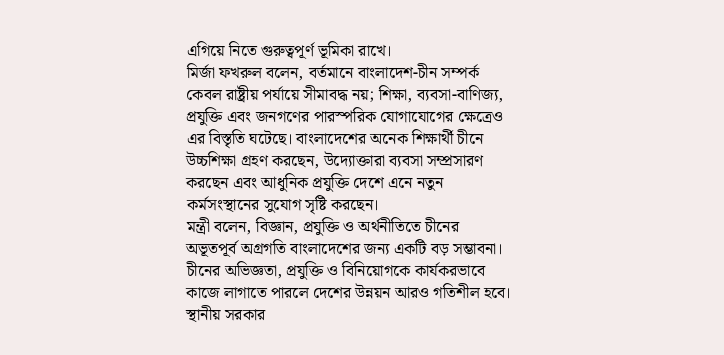এগিয়ে নিতে গুরুত্বপূর্ণ ভূমিকা রাখে।
মির্জা ফখরুল বলেন, বর্তমানে বাংলাদেশ-চীন সম্পর্ক কেবল রাষ্ট্রীয় পর্যায়ে সীমাবদ্ধ নয়; শিক্ষা, ব্যবসা-বাণিজ্য, প্রযুক্তি এবং জনগণের পারস্পরিক যোগাযোগের ক্ষেত্রেও এর বিস্তৃতি ঘটেছে। বাংলাদেশের অনেক শিক্ষার্থী চীনে উচ্চশিক্ষা গ্রহণ করছেন, উদ্যোক্তারা ব্যবসা সম্প্রসারণ করছেন এবং আধুনিক প্রযুক্তি দেশে এনে নতুন কর্মসংস্থানের সুযোগ সৃষ্টি করছেন।
মন্ত্রী বলেন, বিজ্ঞান, প্রযুক্তি ও অর্থনীতিতে চীনের অভূতপূর্ব অগ্রগতি বাংলাদেশের জন্য একটি বড় সম্ভাবনা। চীনের অভিজ্ঞতা, প্রযুক্তি ও বিনিয়োগকে কার্যকরভাবে কাজে লাগাতে পারলে দেশের উন্নয়ন আরও গতিশীল হবে।
স্থানীয় সরকার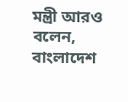মন্ত্রী আরও বলেন, বাংলাদেশ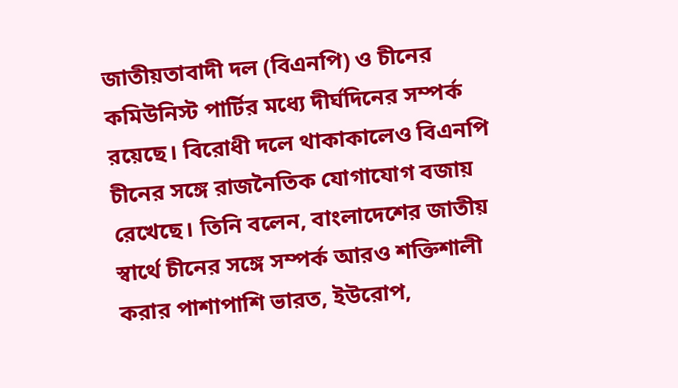জাতীয়তাবাদী দল (বিএনপি) ও চীনের কমিউনিস্ট পার্টির মধ্যে দীর্ঘদিনের সম্পর্ক রয়েছে। বিরোধী দলে থাকাকালেও বিএনপি চীনের সঙ্গে রাজনৈতিক যোগাযোগ বজায় রেখেছে। তিনি বলেন, বাংলাদেশের জাতীয় স্বার্থে চীনের সঙ্গে সম্পর্ক আরও শক্তিশালী করার পাশাপাশি ভারত, ইউরোপ,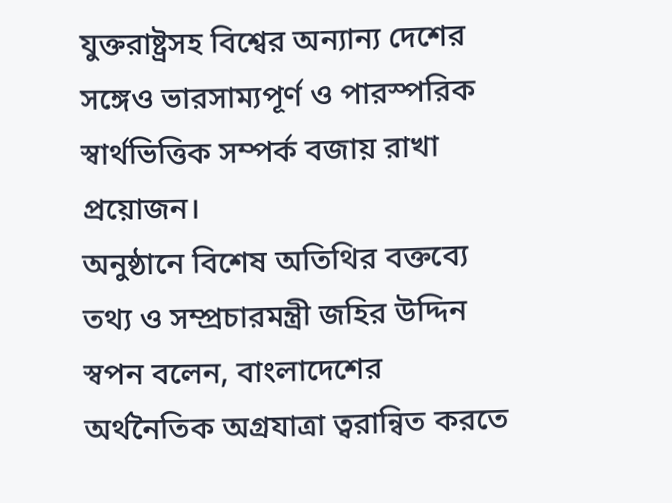যুক্তরাষ্ট্রসহ বিশ্বের অন্যান্য দেশের সঙ্গেও ভারসাম্যপূর্ণ ও পারস্পরিক স্বার্থভিত্তিক সম্পর্ক বজায় রাখা প্রয়োজন।
অনুষ্ঠানে বিশেষ অতিথির বক্তব্যে তথ্য ও সম্প্রচারমন্ত্রী জহির উদ্দিন স্বপন বলেন, বাংলাদেশের অর্থনৈতিক অগ্রযাত্রা ত্বরান্বিত করতে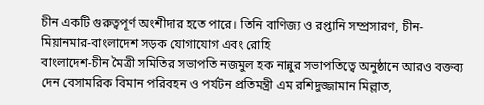চীন একটি গুরুত্বপূর্ণ অংশীদার হতে পারে। তিনি বাণিজ্য ও রপ্তানি সম্প্রসারণ, চীন-মিয়ানমার-বাংলাদেশ সড়ক যোগাযোগ এবং রোহি
বাংলাদেশ-চীন মৈত্রী সমিতির সভাপতি নজমুল হক নান্নুর সভাপতিত্বে অনুষ্ঠানে আরও বক্তব্য দেন বেসামরিক বিমান পরিবহন ও পর্যটন প্রতিমন্ত্রী এম রশিদুজ্জামান মিল্লাত,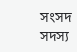সংসদ সদস্য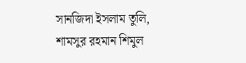সানজিদা ইসলাম তুলি, শামসুর রহমান শিমুল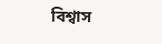বিশ্বাস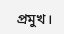প্রমুখ।